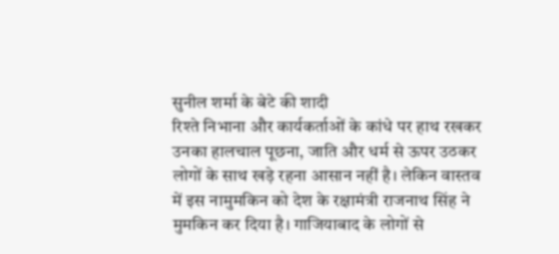सुनील शर्मा के बेटे की शादी
रिश्ते निभाना और कार्यकर्ताओं के कांधे पर हाथ रखकर उनका हालचाल पूछना, जाति और धर्म से ऊपर उठकर लोगों के साथ खड़े रहना आसान नहीं है। लेकिन वास्तव में इस नामुमकिन को देश के रक्षामंत्री राजनाथ सिंह ने मुमकिन कर दिया है। गाजियाबाद के लोगों से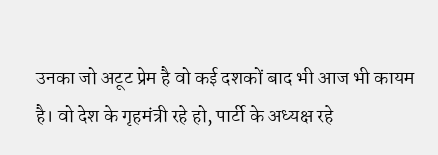उनका जो अटूट प्रेम है वो कई दशकों बाद भी आज भी कायम है। वो देश के गृहमंत्री रहे हो, पार्टी के अध्यक्ष रहे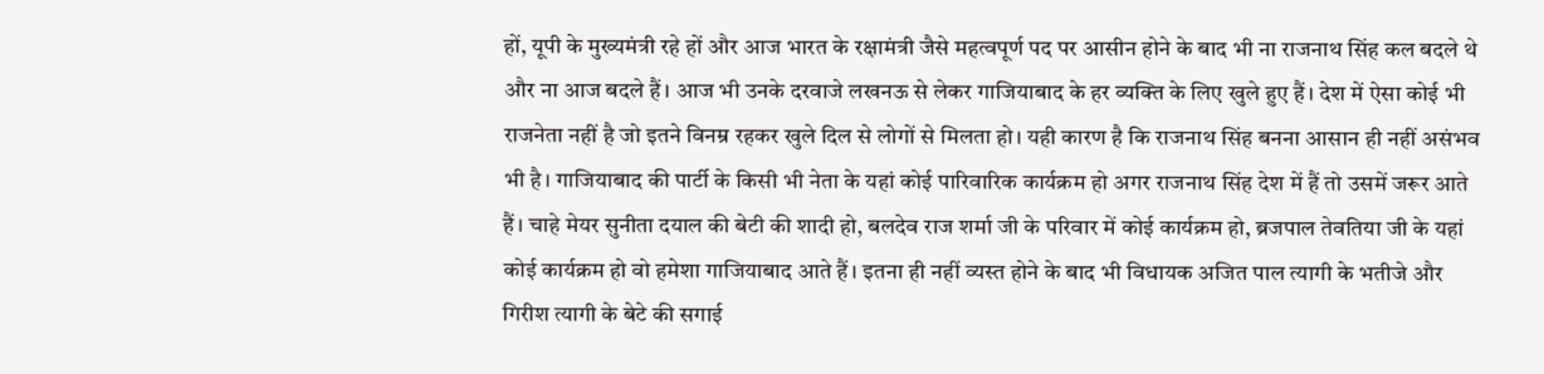हों, यूपी के मुख्यमंत्री रहे हों और आज भारत के रक्षामंत्री जैसे महत्वपूर्ण पद पर आसीन होने के बाद भी ना राजनाथ सिंह कल बदले थे और ना आज बदले हैं। आज भी उनके दरवाजे लखनऊ से लेकर गाजियाबाद के हर व्यक्ति के लिए खुले हुए हैं। देश में ऐसा कोई भी राजनेता नहीं है जो इतने विनम्र रहकर खुले दिल से लोगों से मिलता हो। यही कारण है कि राजनाथ सिंह बनना आसान ही नहीं असंभव भी है। गाजियाबाद की पार्टी के किसी भी नेता के यहां कोई पारिवारिक कार्यक्रम हो अगर राजनाथ सिंह देश में हैं तो उसमें जरूर आते हैं। चाहे मेयर सुनीता दयाल की बेटी की शादी हो, बलदेव राज शर्मा जी के परिवार में कोई कार्यक्रम हो, ब्रजपाल तेवतिया जी के यहां कोई कार्यक्रम हो वो हमेशा गाजियाबाद आते हैं। इतना ही नहीं व्यस्त होने के बाद भी विधायक अजित पाल त्यागी के भतीजे और गिरीश त्यागी के बेटे की सगाई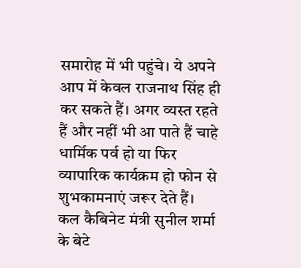समारोह में भी पहुंचे। ये अपने आप में केवल राजनाथ सिंह ही कर सकते हैं। अगर व्यस्त रहते हैं और नहीं भी आ पाते हैं चाहे धार्मिक पर्व हो या फिर व्यापारिक कार्यक्रम हो फोन से शुभकामनाएं जरूर देते हैं।
कल कैबिनेट मंत्री सुनील शर्मा के बेटे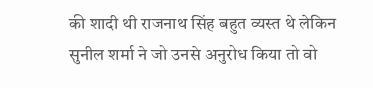की शादी थी राजनाथ सिंह बहुत व्यस्त थे लेकिन सुनील शर्मा ने जो उनसे अनुरोध किया तो वो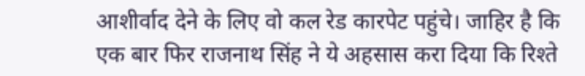आशीर्वाद देने के लिए वो कल रेड कारपेट पहुंचे। जाहिर है कि एक बार फिर राजनाथ सिंह ने ये अहसास करा दिया कि रिश्ते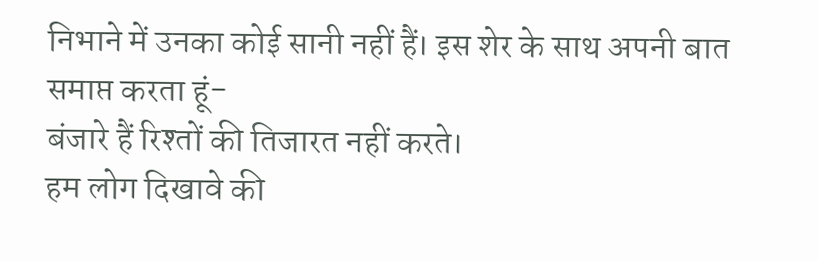निभाने में उनका कोई सानी नहीं हैं। इस शेर के साथ अपनी बात समाप्त करता हूं-
बंजारे हैं रिश्तों की तिजारत नहीं करते।
हम लोग दिखावे की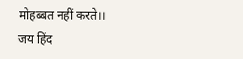मोहब्बत नहीं करते।।
जय हिंद